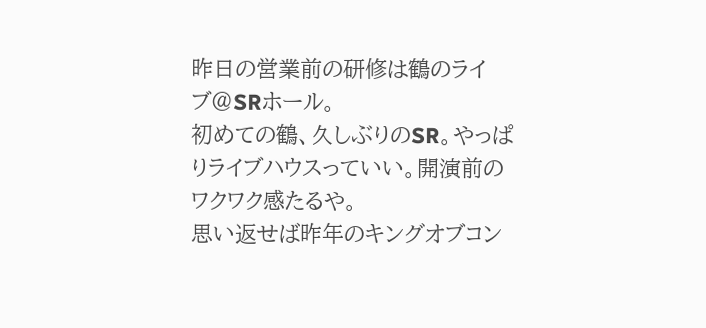昨日の営業前の研修は鶴のライブ@SRホール。
初めての鶴、久しぶりのSR。やっぱりライブハウスっていい。開演前のワクワク感たるや。
思い返せば昨年のキングオブコン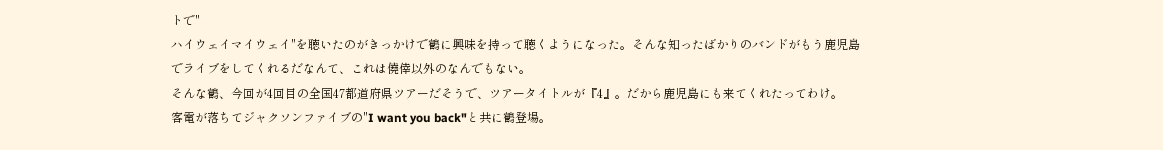トで"
ハイウェイマイウェイ"を聴いたのがきっかけで鶴に興味を持って聴くようになった。そんな知ったばかりのバンドがもう鹿児島でライブをしてくれるだなんて、これは僥倖以外のなんでもない。
そんな鶴、今回が4回目の全国47都道府県ツアーだそうで、ツアータイトルが『4』。だから鹿児島にも来てくれたってわけ。
客電が落ちてジャクソンファイブの"I want you back"と共に鶴登場。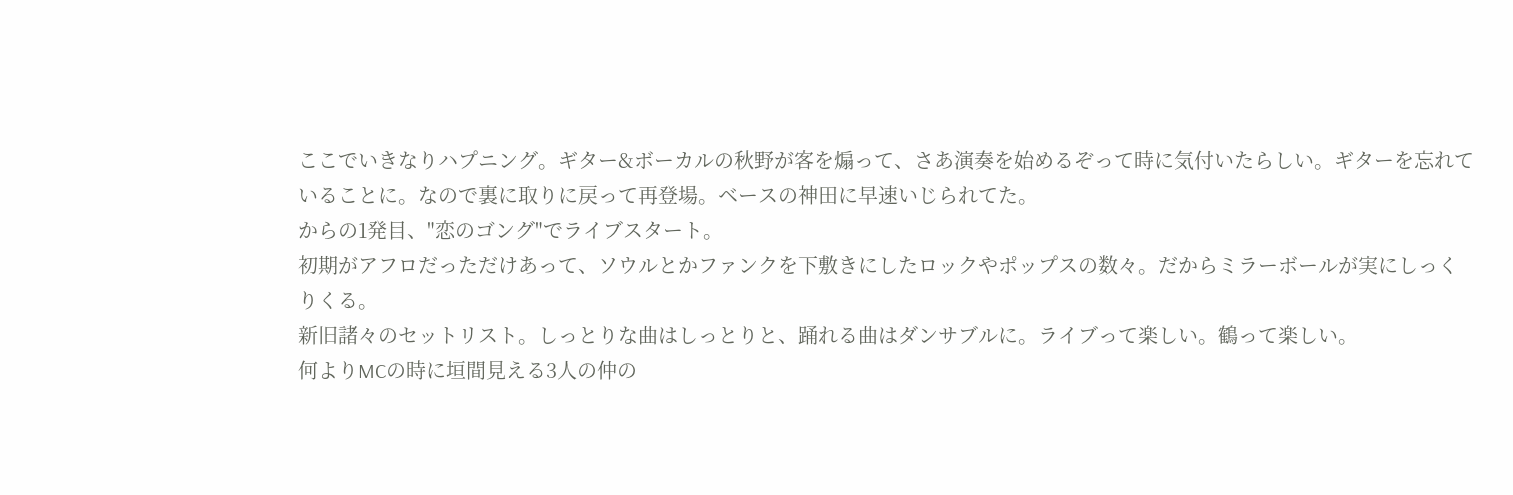ここでいきなりハプニング。ギター&ボーカルの秋野が客を煽って、さあ演奏を始めるぞって時に気付いたらしい。ギターを忘れていることに。なので裏に取りに戻って再登場。ベースの神田に早速いじられてた。
からの1発目、"恋のゴング"でライブスタート。
初期がアフロだっただけあって、ソウルとかファンクを下敷きにしたロックやポップスの数々。だからミラーボールが実にしっくりくる。
新旧諸々のセットリスト。しっとりな曲はしっとりと、踊れる曲はダンサブルに。ライブって楽しい。鶴って楽しい。
何よりMCの時に垣間見える3人の仲の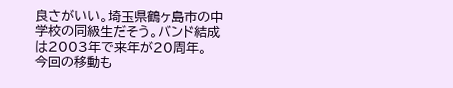良さがいい。埼玉県鶴ヶ島市の中学校の同級生だそう。バンド結成は2003年で来年が20周年。
今回の移動も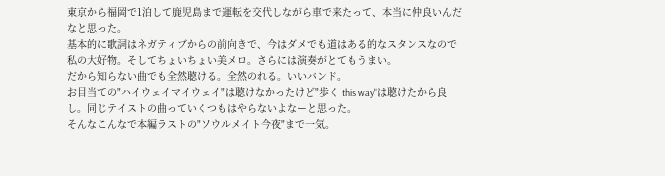東京から福岡で1泊して鹿児島まで運転を交代しながら車で来たって、本当に仲良いんだなと思った。
基本的に歌詞はネガティブからの前向きで、今はダメでも道はある的なスタンスなので私の大好物。そしてちょいちょい美メロ。さらには演奏がとてもうまい。
だから知らない曲でも全然聴ける。全然のれる。いいバンド。
お目当ての"ハイウェイマイウェイ"は聴けなかったけど"歩く this way"は聴けたから良し。同じテイストの曲っていくつもはやらないよなーと思った。
そんなこんなで本編ラストの"ソウルメイト今夜"まで一気。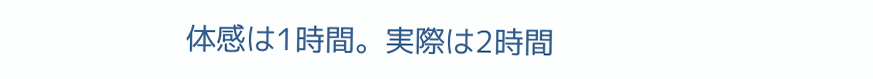体感は1時間。実際は2時間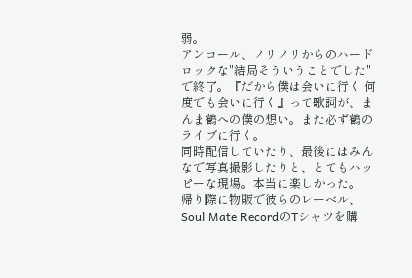弱。
アンコール、ノリノリからのハードロックな"結局そういうことでした"で終了。『だから僕は会いに行く 何度でも会いに行く』って歌詞が、まんま鶴への僕の想い。また必ず鶴のライブに行く。
同時配信していたり、最後にはみんなで写真撮影したりと、とてもハッピーな現場。本当に楽しかった。
帰り際に物販で彼らのレーベル、Soul Mate RecordのTシャツを購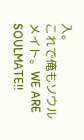入。
これで俺もソウルメイト。WE ARE SOULMATE!!